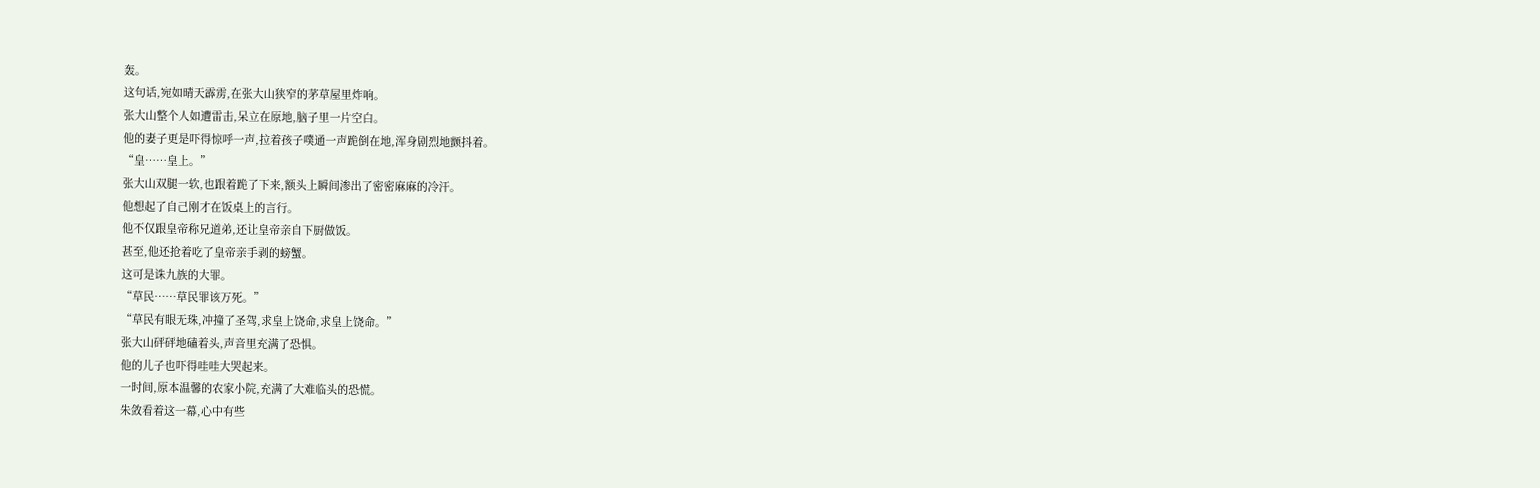轰。
这句话,宛如晴天霹雳,在张大山狭窄的茅草屋里炸响。
张大山整个人如遭雷击,呆立在原地,脑子里一片空白。
他的妻子更是吓得惊呼一声,拉着孩子噗通一声跪倒在地,浑身剧烈地颤抖着。
“皇……皇上。”
张大山双腿一软,也跟着跪了下来,额头上瞬间渗出了密密麻麻的冷汗。
他想起了自己刚才在饭桌上的言行。
他不仅跟皇帝称兄道弟,还让皇帝亲自下厨做饭。
甚至,他还抢着吃了皇帝亲手剥的螃蟹。
这可是诛九族的大罪。
“草民……草民罪该万死。”
“草民有眼无珠,冲撞了圣驾,求皇上饶命,求皇上饶命。”
张大山砰砰地磕着头,声音里充满了恐惧。
他的儿子也吓得哇哇大哭起来。
一时间,原本温馨的农家小院,充满了大难临头的恐慌。
朱敛看着这一幕,心中有些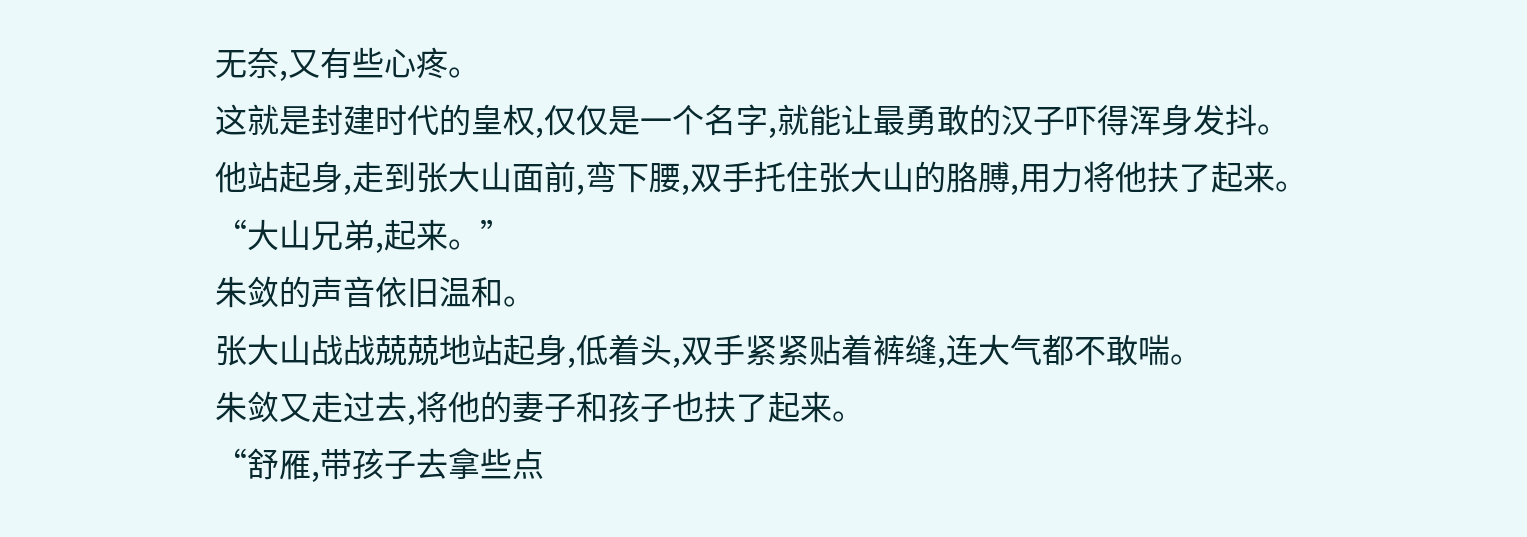无奈,又有些心疼。
这就是封建时代的皇权,仅仅是一个名字,就能让最勇敢的汉子吓得浑身发抖。
他站起身,走到张大山面前,弯下腰,双手托住张大山的胳膊,用力将他扶了起来。
“大山兄弟,起来。”
朱敛的声音依旧温和。
张大山战战兢兢地站起身,低着头,双手紧紧贴着裤缝,连大气都不敢喘。
朱敛又走过去,将他的妻子和孩子也扶了起来。
“舒雁,带孩子去拿些点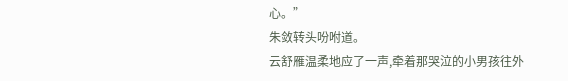心。”
朱敛转头吩咐道。
云舒雁温柔地应了一声,牵着那哭泣的小男孩往外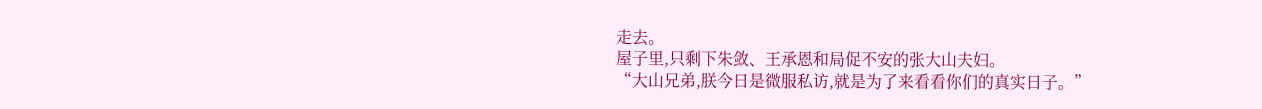走去。
屋子里,只剩下朱敛、王承恩和局促不安的张大山夫妇。
“大山兄弟,朕今日是微服私访,就是为了来看看你们的真实日子。”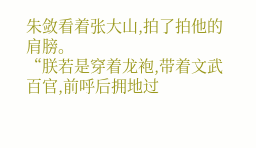朱敛看着张大山,拍了拍他的肩膀。
“朕若是穿着龙袍,带着文武百官,前呼后拥地过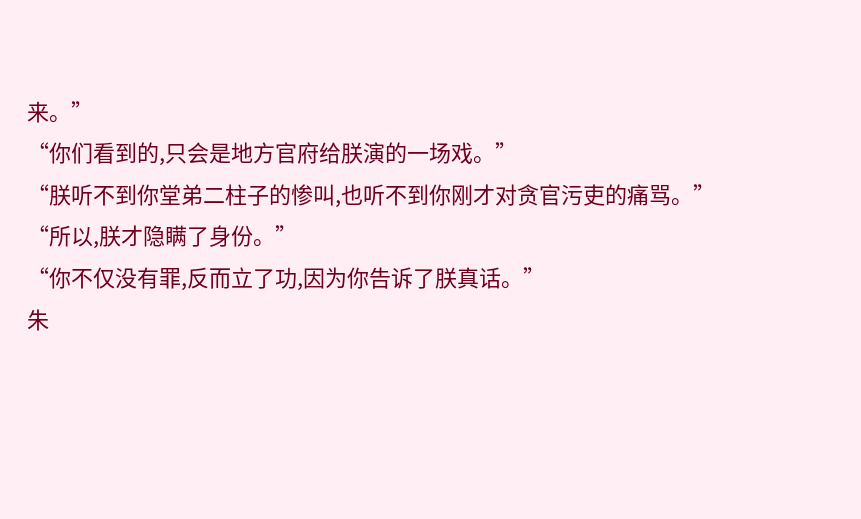来。”
“你们看到的,只会是地方官府给朕演的一场戏。”
“朕听不到你堂弟二柱子的惨叫,也听不到你刚才对贪官污吏的痛骂。”
“所以,朕才隐瞒了身份。”
“你不仅没有罪,反而立了功,因为你告诉了朕真话。”
朱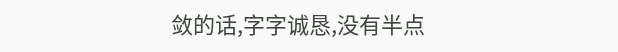敛的话,字字诚恳,没有半点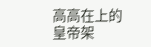高高在上的皇帝架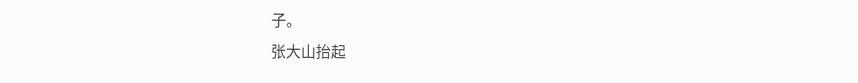子。
张大山抬起